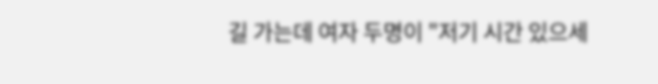길 가는데 여자 두명이 "저기 시간 있으세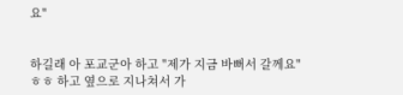요"


하길래 아 포교군아 하고 "제가 지금 바뻐서 갈께요" ㅎㅎ 하고 옆으로 지나쳐서 가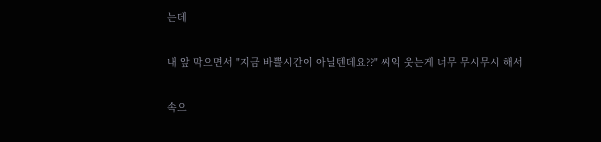는데


내 앞 막으면서 "지금 바쁠시간이 아닐텐데요??" 씨익 웃는게 너무 무시무시 해서


속으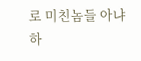로 미친놈들 아냐 하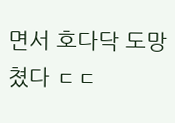면서 호다닥 도망쳤다 ㄷㄷ